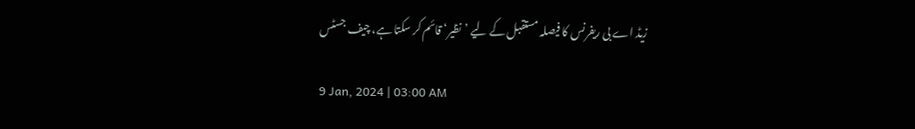زیڈ اے بی ریفرنس کا فیصلہ مستقبل کے لیے ’نظیر‘ قائم کر سکتا ہے، چیف جسٹس

9 Jan, 2024 | 03:00 AM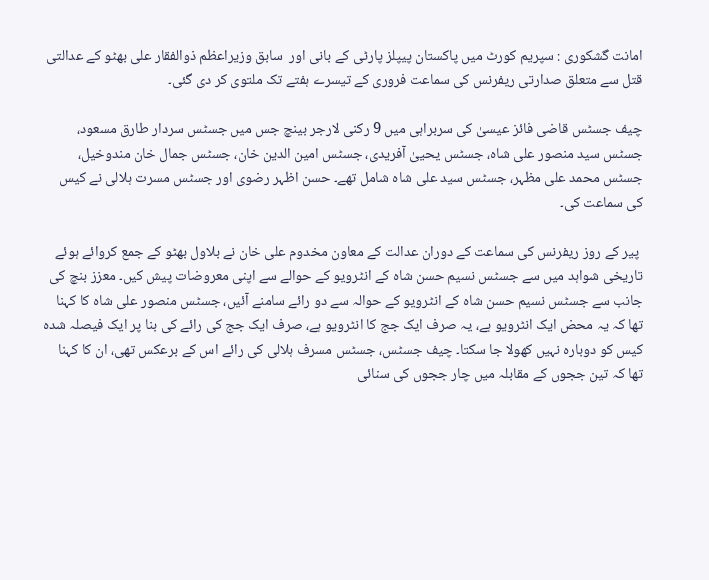امانت گشکوری : سپریم کورٹ میں پاکستان پیپلز پارٹی کے بانی اور  سابق وزیراعظم ذوالفقار علی بھٹو کے عدالتی قتل سے متعلق صدارتی ریفرنس کی سماعت فروری کے تیسرے ہفتے تک ملتوی کر دی گئی۔

چیف جسٹس قاضی فائز عیسیٰ کی سربراہی میں 9 رکنی لارجر بینچ جس میں جسٹس سردار طارق مسعود، جسٹس سید منصور علی شاہ، جسٹس یحییٰ آفریدی، جسٹس امین الدین خان، جسٹس جمال خان مندوخیل، جسٹس محمد علی مظہر، جسٹس سید علی شاہ شامل تھے۔ حسن اظہر رضوی اور جسٹس مسرت ہلالی نے کیس کی سماعت کی۔

 پیر کے روز ریفرنس کی سماعت کے دوران عدالت کے معاون مخدوم علی خان نے بلاول بھٹو کے جمع کروائے ہوئے تاریخی شواہد میں سے جسٹس نسیم حسن شاہ کے انٹرویو کے حوالے سے اپنی معروضات پیش کیں۔ معزز بنچ کی جانب سے جسٹس نسیم حسن شاہ کے انٹرویو کے حوالہ سے دو رائے سامنے آئیں، جسٹس منصور علی شاہ کا کہنا تھا کہ یہ محض ایک انٹرویو ہے، یہ صرف ایک جج کا انٹرویو ہے، صرف ایک جج کی رائے کی بنا پر ایک فیصلہ شدہ کیس کو دوبارہ نہیں کھولا جا سکتا۔ چیف جسٹس، جسٹس مسرف ہلالی کی رائے اس کے برعکس تھی، ان کا کہنا تھا کہ تین ججوں کے مقابلہ میں چار ججوں کی سنائی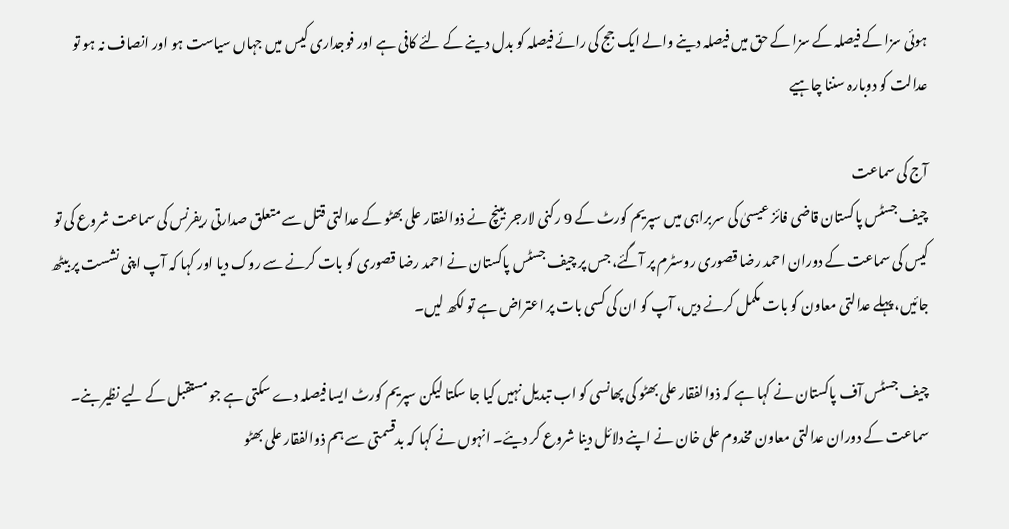ہوئی سزا کے فیصلہ کے سزا کے حق میں فیصلہ دینے والے ایک جج کی رائے فیصلہ کو بدل دینے کے لئے کافی ہے اور فوجداری کیس میں جہاں سیاست ہو اور انصاف نہ ہو تو عدالت کو دوبارہ سننا چاہیے

آج کی سماعت
چیف جسٹس پاکستان قاضی فائز عیسیٰ کی سربراہی میں سپریم کورٹ کے 9 رکنی لارجر بینچ نے ذوالفقار علی بھٹو کے عدالتی قتل سے متعلق صدارتی ریفرنس کی سماعت شروع کی تو  کیس کی سماعت کے دوران احمد رضا قصوری روسٹرم پر آگئے، جس پر چیف جسٹس پاکستان نے احمد رضا قصوری کو بات کرنے سے روک دیا اور کہا کہ آپ اپنی نشست پر بیٹھ جائیں، پہلے عدالتی معاون کو بات مکمل کرنے دیں، آپ کو ان کی کسی بات پر اعتراض ہے تو لکھ لیں۔

چیف جسٹس آف پاکستان نے کہا ہے کہ ذوالفقار علی بھٹو کی پھانسی کو اب تبدیل نہیں کیا جا سکتا لیکن سپریم کورٹ ایسا فیصلہ دے سکتی ہے جو مستقبل کے لیے نظیر بنے۔ سماعت کے دوران عدالتی معاون مخدوم علی خان نے اپنے دلائل دینا شروع کر دیئے۔ انہوں نے کہا کہ بدقسمتی سے ہم ذوالفقار علی بھٹو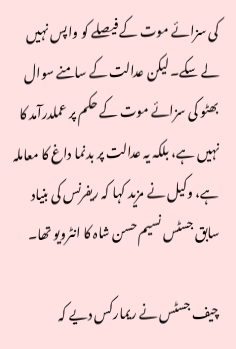کی سزائے موت کے فیصلے کو واپس نہیں لے سکے۔ لیکن عدالت کے سامنے سوال بھٹو کی سزائے موت کے حکم پر عملدرآمد کا نہیں ہے، بلکہ یہ عدالت پر بدنما داغ کا معاملہ ہے، وکیل نے مزید کہا کہ ریفرنس کی بنیاد سابق جسٹس نسیم حسن شاہ کا انٹرویو تھا۔

چیف جسٹس نے ریمارکس دیے کہ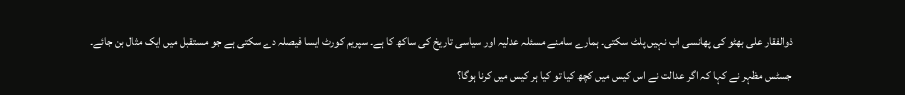ذوالفقار علی بھٹو کی پھانسی اب نہیں پلٹ سکتی۔ ہمارے سامنے مسئلہ عدلیہ اور سیاسی تاریخ کی ساکھ کا ہے۔ سپریم کورٹ ایسا فیصلہ دے سکتی ہے جو مستقبل میں ایک مثال بن جائے۔

جسٹس مظہر نے کہا کہ اگر عدالت نے اس کیس میں کچھ کیا تو کیا ہر کیس میں کرنا ہوگا؟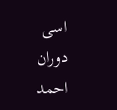اسی دوران احمد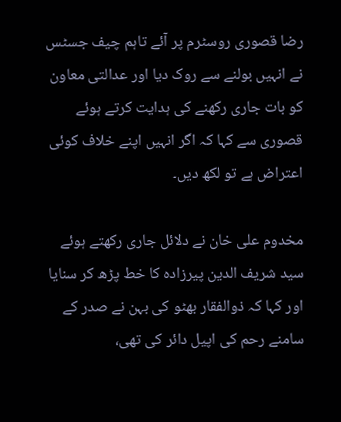رضا قصوری روسٹرم پر آئے تاہم چیف جسٹس نے انہیں بولنے سے روک دیا اور عدالتی معاون کو بات جاری رکھنے کی ہدایت کرتے ہوئے قصوری سے کہا کہ اگر انہیں اپنے خلاف کوئی اعتراض ہے تو لکھ دیں۔

مخدوم علی خان نے دلائل جاری رکھتے ہوئے سید شریف الدین پیرزادہ کا خط پڑھ کر سنایا اور کہا کہ ذوالفقار بھٹو کی بہن نے صدر کے سامنے رحم کی اپیل دائر کی تھی،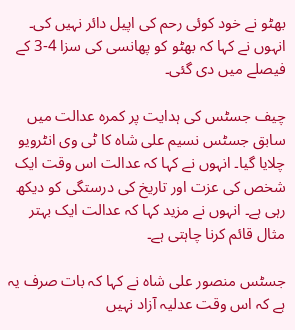بھٹو نے خود کوئی رحم کی اپیل دائر نہیں کی۔ انہوں نے کہا کہ بھٹو کو پھانسی کی سزا 4-3 کے فیصلے میں دی گئی۔

چیف جسٹس کی ہدایت پر کمرہ عدالت میں سابق جسٹس نسیم علی شاہ کا ٹی وی انٹرویو چلایا گیا۔ انہوں نے کہا کہ عدالت اس وقت ایک شخص کی عزت اور تاریخ کی درستگی کو دیکھ رہی ہے۔ انہوں نے مزید کہا کہ عدالت ایک بہتر مثال قائم کرنا چاہتی ہے۔

جسٹس منصور علی شاہ نے کہا کہ بات صرف یہ ہے کہ اس وقت عدلیہ آزاد نہیں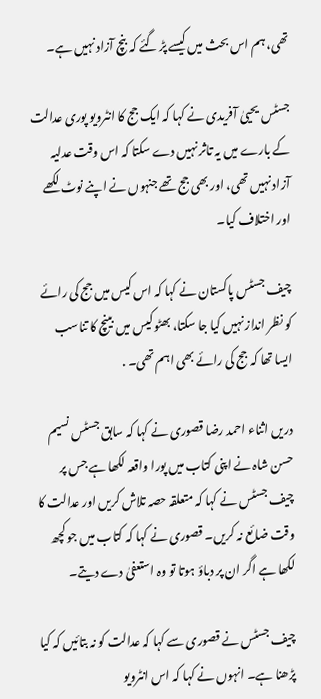تھی، ہم اس بحث میں کیسے پڑ گئے کہ بنچ آزاد نہیں ہے۔

جسٹس یحییٰ آفریدی نے کہا کہ ایک جج کا انٹرویو پوری عدالت کے بارے میں یہ تاثر نہیں دے سکتا کہ اس وقت عدلیہ آزاد نہیں تھی، اور بھی جج تھے جنہوں نے اپنے نوٹ لکھے اور اختلاف کیا۔

چیف جسٹس پاکستان نے کہا کہ اس کیس میں جج کی رائے کو نظر انداز نہیں کیا جا سکتا، بھٹو کیس میں بینچ کا تناسب ایسا تھا کہ جج کی رائے بھی اہم تھی۔ .

دریں اثناء احمد رضا قصوری نے کہا کہ سابق جسٹس نسیم حسن شاہ نے اپنی کتاب میں پورا واقعہ لکھا ہے جس پر چیف جسٹس نے کہا کہ متعلقہ حصہ تلاش کریں اور عدالت کا وقت ضائع نہ کریں۔ قصوری نے کہا کہ کتاب میں جو کچھ لکھا ہے اگر ان پر دباؤ ہوتا تو وہ استعفیٰ دے دیتے۔

چیف جسٹس نے قصوری سے کہا کہ عدالت کو نہ بتائیں کہ کیا پڑھنا ہے۔ انہوں نے کہا کہ اس انٹرویو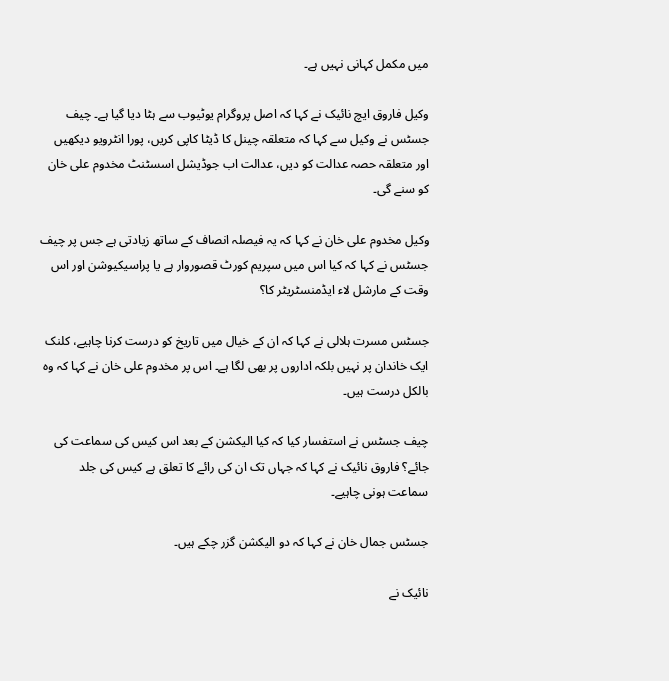میں مکمل کہانی نہیں ہے۔

وکیل فاروق ایچ نائیک نے کہا کہ اصل پروگرام یوٹیوب سے ہٹا دیا گیا ہے۔ چیف جسٹس نے وکیل سے کہا کہ متعلقہ چینل کا ڈیٹا کاپی کریں، پورا انٹرویو دیکھیں اور متعلقہ حصہ عدالت کو دیں، عدالت اب جوڈیشل اسسٹنٹ مخدوم علی خان کو سنے گی۔

وکیل مخدوم علی خان نے کہا کہ یہ فیصلہ انصاف کے ساتھ زیادتی ہے جس پر چیف جسٹس نے کہا کہ کیا اس میں سپریم کورٹ قصوروار ہے یا پراسیکیوشن اور اس وقت کے مارشل لاء ایڈمنسٹریٹر کا؟

جسٹس مسرت ہلالی نے کہا کہ ان کے خیال میں تاریخ کو درست کرنا چاہیے، کلنک ایک خاندان پر نہیں بلکہ اداروں پر بھی لگا ہے۔ اس پر مخدوم علی خان نے کہا کہ وہ بالکل درست ہیں۔

چیف جسٹس نے استفسار کیا کہ کیا الیکشن کے بعد اس کیس کی سماعت کی جائے؟ فاروق نائیک نے کہا کہ جہاں تک ان کی رائے کا تعلق ہے کیس کی جلد سماعت ہونی چاہیے۔

جسٹس جمال خان نے کہا کہ دو الیکشن گزر چکے ہیں۔

نائیک نے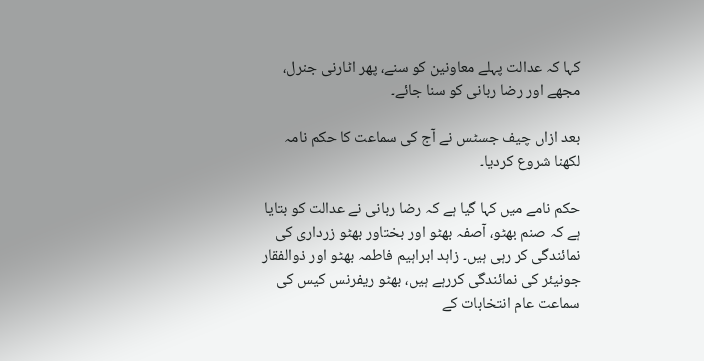کہا کہ عدالت پہلے معاونین کو سنے، پھر اٹارنی جنرل، مجھے اور رضا ربانی کو سنا جائے۔

بعد ازاں چیف جسٹس نے آج کی سماعت کا حکم نامہ لکھنا شروع کردیا۔

حکم نامے میں کہا گیا ہے کہ رضا ربانی نے عدالت کو بتایا ہے کہ صنم بھٹو، آصفہ بھٹو اور بختاور بھٹو زرداری کی نمائندگی کر رہی ہیں۔ زاہد ابراہیم فاطمہ بھٹو اور ذوالفقار جونیئر کی نمائندگی کررہے ہیں، بھٹو ریفرنس کیس کی سماعت عام انتخابات کے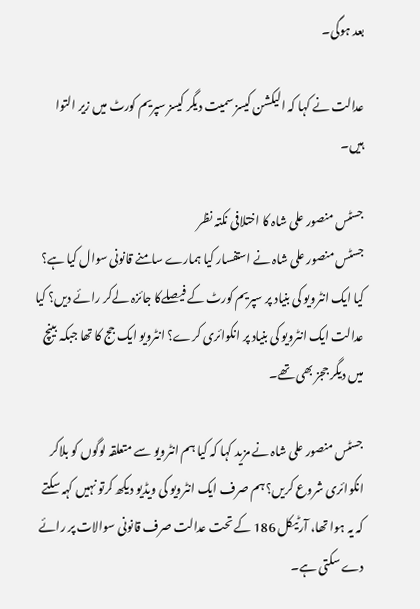بعد ہوگی۔

عدالت نے کہا کہ الیکشن کیسز سمیت دیگر کیسز سپریم کورٹ میں زیر التوا ہیں۔

جسٹس منصور علی شاہ کا اختلافی نکتہ نظر
جسٹس منصور علی شاہ نے استفسار کیا ہمارے سامنے قانونی سوال کیا ہے؟ کیا ایک انٹرویو کی بنیاد پر سپریم کورٹ کے فیصلےکا جائزہ لےکر رائے دیں؟ کیا عدالت ایک انٹرویو کی بنیاد پر انکوائری کرے؟ انٹرویو ایک جج کا تھا جبکہ بینچ میں دیگر ججز بھی تھے۔

جسٹس منصور علی شاہ نے مزید کہا کہ کیا ہم انٹرویو سے متعلقہ لوگوں کو بلاکر انکوائری شروع کریں؟ ہم صرف ایک انٹرویو کی ویڈیو دیکھ کرتو نہیں کہہ سکتے کہ یہ ہوا تھا، آرٹیکل 186 کے تحت عدالت صرف قانونی سوالات پر رائے دے سکتی ہے۔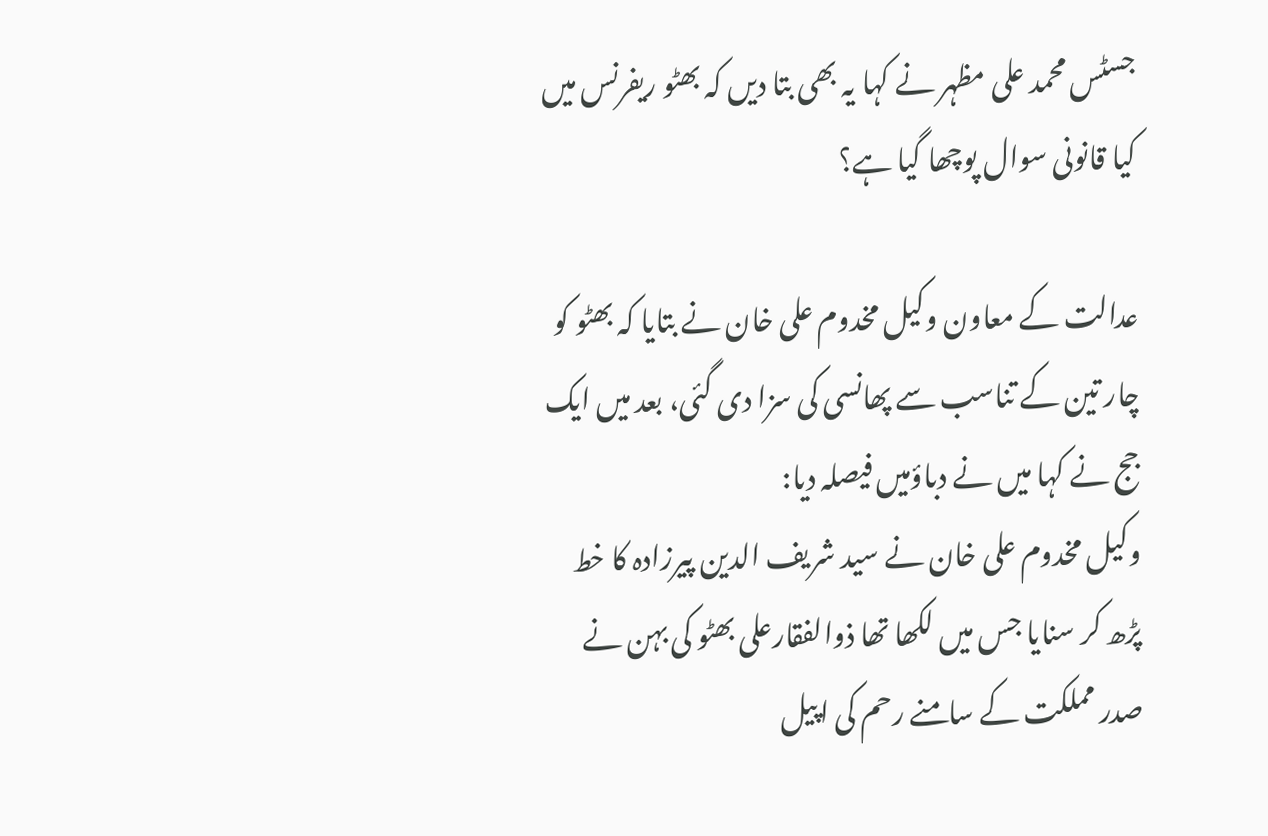جسٹس محمد علی مظہر نے کہا یہ بھی بتا دیں کہ بھٹو ریفرنس میں کیا قانونی سوال پوچھا گیا ہے؟

عدالت کے معاون وکیل مخدوم علی خان نے بتایا کہ بھٹو کو چار تین کے تناسب سے پھانسی کی سزا دی گئی، بعد میں ایک جج نے کہا میں نے دباؤمیں فیصلہ دیا:
وکیل مخدوم علی خان نے سید شریف الدین پیرزادہ کا خط پڑھ کر سنایا جس میں لکھا تھا ذوالفقارعلی بھٹو کی بہن نے صدر مملکت کے سامنے رحم کی اپیل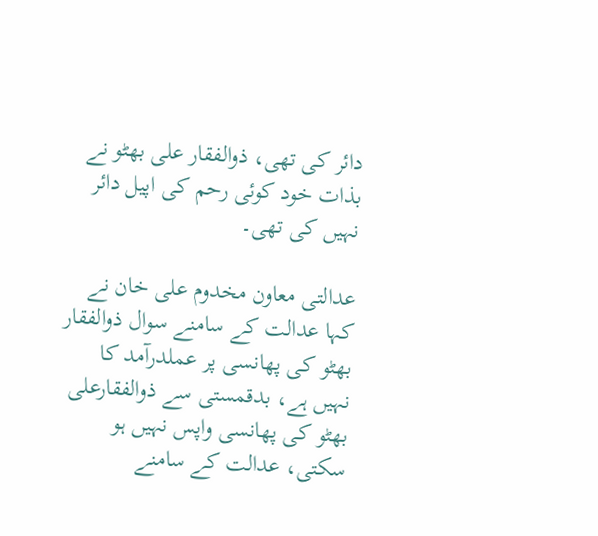دائر کی تھی، ذوالفقار علی بھٹو نے بذات خود کوئی رحم کی اپیل دائر نہیں کی تھی۔

عدالتی معاون مخدوم علی خان نے کہا عدالت کے سامنے سوال ذوالفقار بھٹو کی پھانسی پر عملدرآمد کا نہیں ہے، بدقمستی سے ذوالفقارعلی بھٹو کی پھانسی واپس نہیں ہو سکتی، عدالت کے سامنے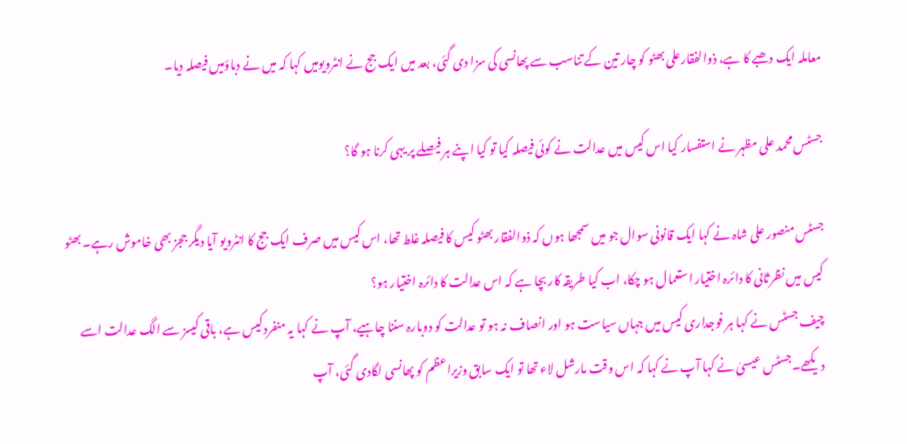معاملہ ایک دھبے کا ہے، ذوالفقارعلی بھٹو کو چار تین کے تناسب سے پھانسی کی سزا دی گئی، بعد میں ایک جج نے انٹرویومیں کہا کہ میں نے دباؤمیں فیصلہ دیا۔

جسٹس محمد علی مظہر نے استفسار کیا اس کیس میں عدالت نے کوئی فیصلہ کیا تو کیا اپنے ہر فیصلے پر یہی کرنا ہو گا؟

جسٹس منصور علی شاہ نے کہا ایک قانونی سوال جو میں سمجھا ہوں کہ ذوالفقار بھٹو کیس کا فیصلہ غلط تھا، اس کیس میں صرف ایک جج کا انٹرویو آیا دیگر ججز بھی خاموش رہے۔ بھٹو کیس میں نظرثانی کا دائرہ اختیار استعمال ہو چکا، اب کیا طریقہ کار بچا ہے کہ اس عدالت کا دائرہ اختیار ہو؟
چیف جسٹس نے کہا ہر فوجداری کیس میں جہاں سیاست ہو اور انصاف نہ ہو تو عدالت کو دوبارہ سننا چاہیے، آپ نے کہا یہ منفرد کیس ہے، باقی کیسز سے الگ عدالت اسے دیکھے۔جسٹس عیسیٰ نے کہا آپ نے کہا کہ اس وقت مارشل لاء تھا تو ایک سابق وزیراعظم کو پھانسی لگادی گئی، آپ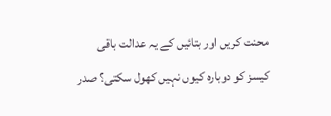محنت کریں اور بتائیں کے یہ عدالت باقی کیسز کو دوبارہ کیوں نہیں کھول سکتی؟ صدر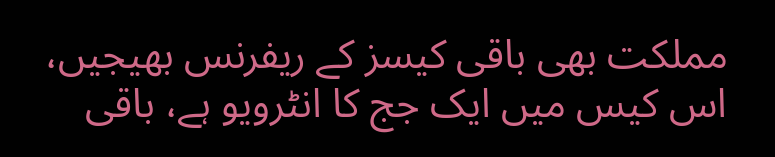مملکت بھی باقی کیسز کے ریفرنس بھیجیں، اس کیس میں ایک جج کا انٹرویو ہے، باقی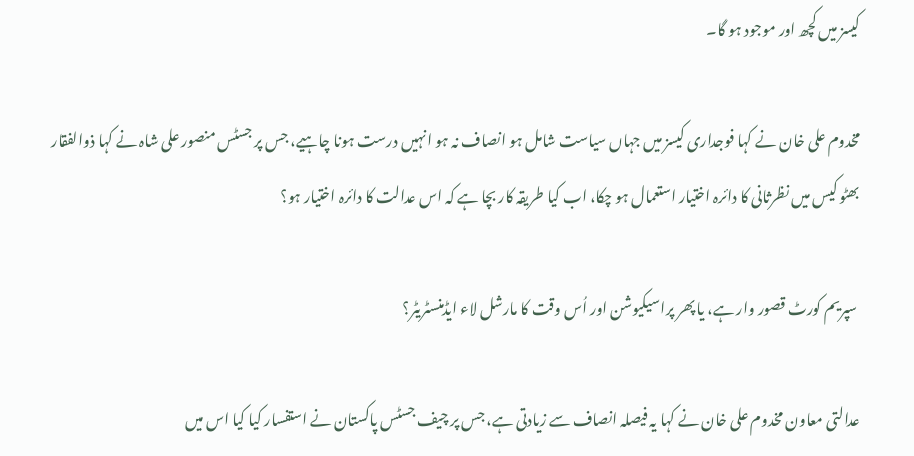کیسز میں کچھ اور موجود ہو گا۔

مخدوم علی خان نے کہا فوجداری کیسز میں جہاں سیاست شامل ہو انصاف نہ ہو انہیں درست ہونا چاہیے، جس پر جسٹس منصور علی شاہ نے کہا ذوالفقار بھٹو کیس میں نظرثانی کا دائرہ اختیار استعمال ہو چکا، اب کیا طریقہ کار بچا ہے کہ اس عدالت کا دائرہ اختیار ہو؟

 سپریم کورٹ قصور وار ہے، یا پھر پراسیکیوشن اور اُس وقت کا مارشل لاء ایڈمنسٹریٹر؟

عدالتی معاون مخدوم علی خان نے کہا یہ فیصلہ انصاف سے زیادتی ہے، جس پر چیف جسٹس پاکستان نے استفسار کیا کیا اس میں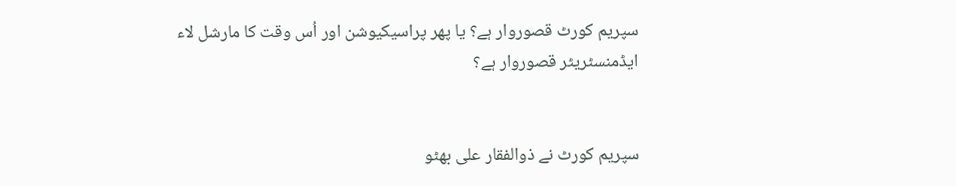سپریم کورٹ قصوروار ہے؟ یا پھر پراسیکیوشن اور اُس وقت کا مارشل لاء ایڈمنسٹریٹر قصوروار ہے؟


سپریم کورٹ نے ذوالفقار علی بھٹو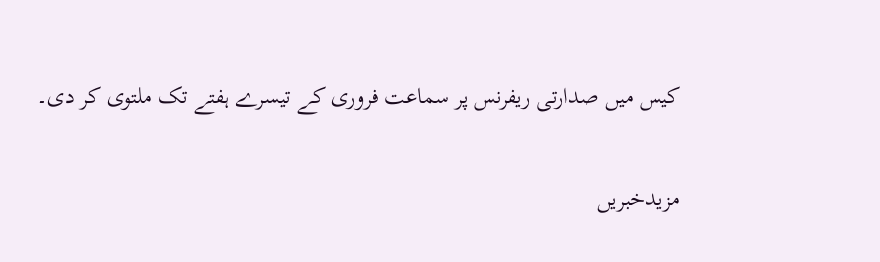کیس میں صدارتی ریفرنس پر سماعت فروری کے تیسرے ہفتے تک ملتوی کر دی۔

مزیدخبریں